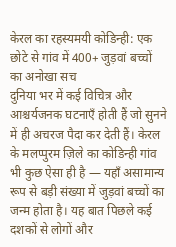केरल का रहस्यमयी कोडिन्ही: एक छोटे से गांव में 400+ जुड़वां बच्चों का अनोखा सच
दुनिया भर में कई विचित्र और आश्चर्यजनक घटनाएँ होती हैं जो सुनने में ही अचरज पैदा कर देती हैं। केरल के मलप्पुरम ज़िले का कोडिन्ही गांव भी कुछ ऐसा ही है — यहाँ असामान्य रूप से बड़ी संख्या में जुड़वां बच्चों का जन्म होता है। यह बात पिछले कई दशकों से लोगों और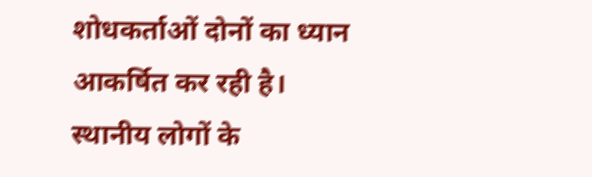शोधकर्ताओं दोनों का ध्यान आकर्षित कर रही है।
स्थानीय लोगों के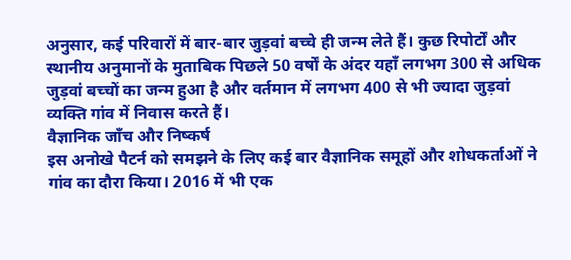अनुसार, कई परिवारों में बार-बार जुड़वां बच्चे ही जन्म लेते हैं। कुछ रिपोर्टों और स्थानीय अनुमानों के मुताबिक पिछले 50 वर्षों के अंदर यहाँ लगभग 300 से अधिक जुड़वां बच्चों का जन्म हुआ है और वर्तमान में लगभग 400 से भी ज्यादा जुड़वां व्यक्ति गांव में निवास करते हैं।
वैज्ञानिक जाँच और निष्कर्ष
इस अनोखे पैटर्न को समझने के लिए कई बार वैज्ञानिक समूहों और शोधकर्ताओं ने गांव का दौरा किया। 2016 में भी एक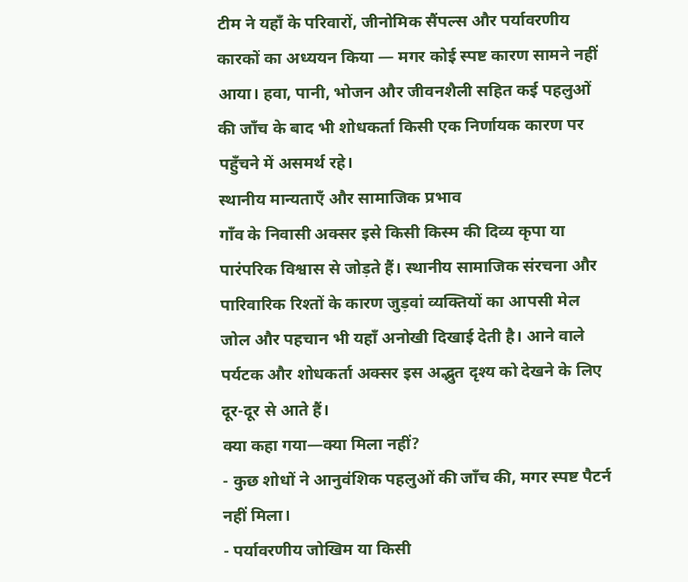टीम ने यहाँ के परिवारों, जीनोमिक सैंपल्स और पर्यावरणीय कारकों का अध्ययन किया — मगर कोई स्पष्ट कारण सामने नहीं आया। हवा, पानी, भोजन और जीवनशैली सहित कई पहलुओं की जाँच के बाद भी शोधकर्ता किसी एक निर्णायक कारण पर पहुँचने में असमर्थ रहे।
स्थानीय मान्यताएँ और सामाजिक प्रभाव
गाँव के निवासी अक्सर इसे किसी किस्म की दिव्य कृपा या पारंपरिक विश्वास से जोड़ते हैं। स्थानीय सामाजिक संरचना और पारिवारिक रिश्तों के कारण जुड़वां व्यक्तियों का आपसी मेल जोल और पहचान भी यहाँ अनोखी दिखाई देती है। आने वाले पर्यटक और शोधकर्ता अक्सर इस अद्भुत दृश्य को देखने के लिए दूर-दूर से आते हैं।
क्या कहा गया—क्या मिला नहीं?
- कुछ शोधों ने आनुवंशिक पहलुओं की जाँच की, मगर स्पष्ट पैटर्न नहीं मिला।
- पर्यावरणीय जोखिम या किसी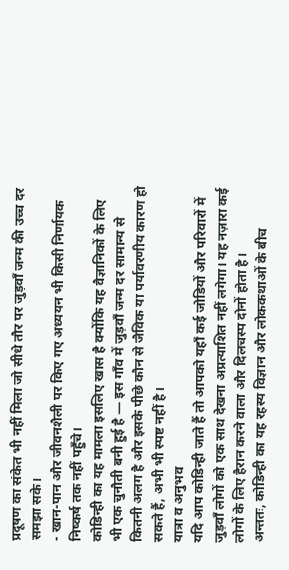प्रदूषण का संकेत भी नहीं मिला जो सीधे तौर पर जुड़वाँ जन्म की उच्च दर समझा सके।
- खान-पान और जीवनशैली पर किए गए अध्ययन भी किसी निर्णायक निष्कर्ष तक नहीं पहुँचे।
कोडिन्ही का यह मामला इसलिए खास है क्योंकि यह वैज्ञानिकों के लिए भी एक चुनौती बनी हुई है — इस गाँव में जुड़वाँ जन्म दर सामान्य से कितनी अलग है और इसके पीछे कौन से जैविक या पर्यावरणीय कारण हो सकते हैं, अभी भी स्पष्ट नहीं है।
यात्रा व अनुभव
यदि आप कोडिन्ही जाते हैं तो आपको यहाँ कई जोडियों और परिवारों में जुड़वाँ लोगों को एक साथ देखना अप्रत्याशित नहीं लगेगा। यह नज़ारा कई लोगों के लिए हैरान करने वाला और दिलचस्प दोनों होता है।
अन्ततः, कोडिन्ही का यह रहस्य विज्ञान और लोककथाओं के बीच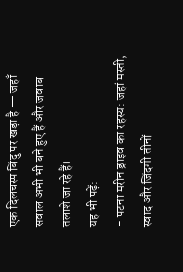एक दिलचस्प बिंदु पर खड़ा है — जहाँ सवाल अभी भी बने हुए हैं और जवाब तलाशे जा रहे हैं।
यह भी पढ़ें:
- पटना मरीन ड्राइव का रहस्य: जहां मस्ती, स्वाद और जिंदगी तीनों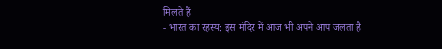मिलते हैं
- भारत का रहस्य: इस मंदिर में आज भी अपने आप जलता है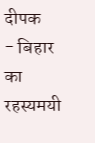दीपक
- बिहार का रहस्यमयी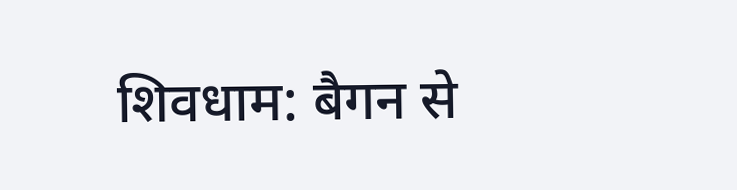शिवधाम: बैगन से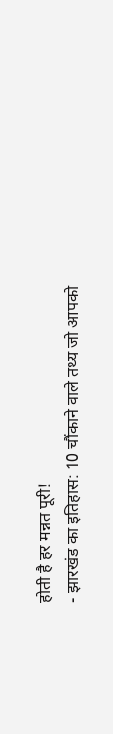होती है हर मन्नत पूरी!
- झारखंड का इतिहास: 10 चौंकाने वाले तथ्य जो आपको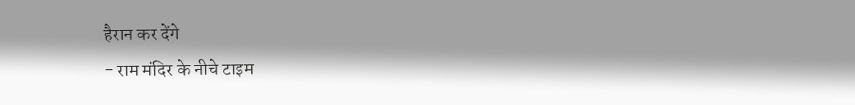हैरान कर देंगे
- राम मंदिर के नीचे टाइम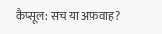कैप्सूल: सच या अफ़वाह?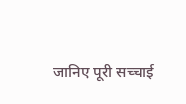जानिए पूरी सच्चाई